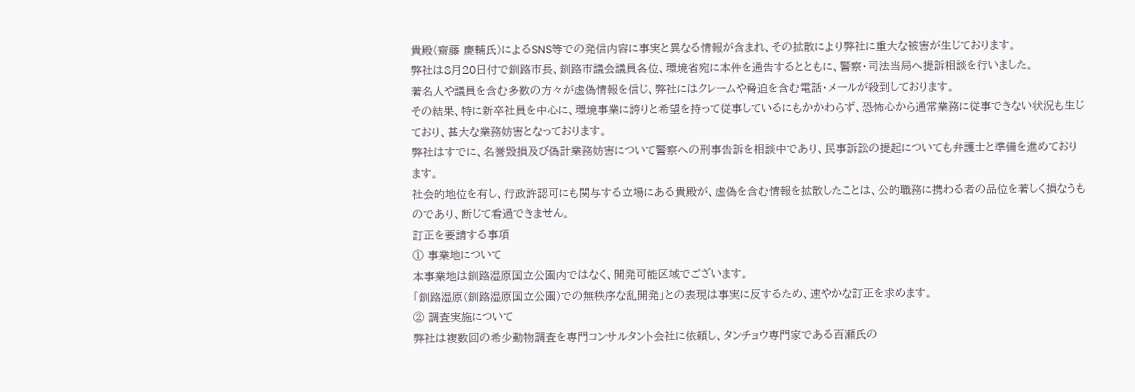貴殿(齋藤 慶輔氏)によるSNS等での発信内容に事実と異なる情報が含まれ、その拡散により弊社に重大な被害が生じております。
弊社は8月20日付で釧路市長、釧路市議会議員各位、環境省宛に本件を通告するとともに、警察・司法当局へ提訴相談を行いました。
著名人や議員を含む多数の方々が虚偽情報を信じ、弊社にはクレームや脅迫を含む電話・メールが殺到しております。
その結果、特に新卒社員を中心に、環境事業に誇りと希望を持って従事しているにもかかわらず、恐怖心から通常業務に従事できない状況も生じており、甚大な業務妨害となっております。
弊社はすでに、名誉毀損及び偽計業務妨害について警察への刑事告訴を相談中であり、民事訴訟の提起についても弁護士と準備を進めております。
社会的地位を有し、行政許認可にも関与する立場にある貴殿が、虚偽を含む情報を拡散したことは、公的職務に携わる者の品位を著しく損なうものであり、断じて看過できません。
訂正を要請する事項
① 事業地について
本事業地は釧路湿原国立公園内ではなく、開発可能区域でございます。
「釧路湿原(釧路湿原国立公園)での無秩序な乱開発」との表現は事実に反するため、速やかな訂正を求めます。
② 調査実施について
弊社は複数回の希少動物調査を専門コンサルタント会社に依頼し、タンチョウ専門家である百瀬氏の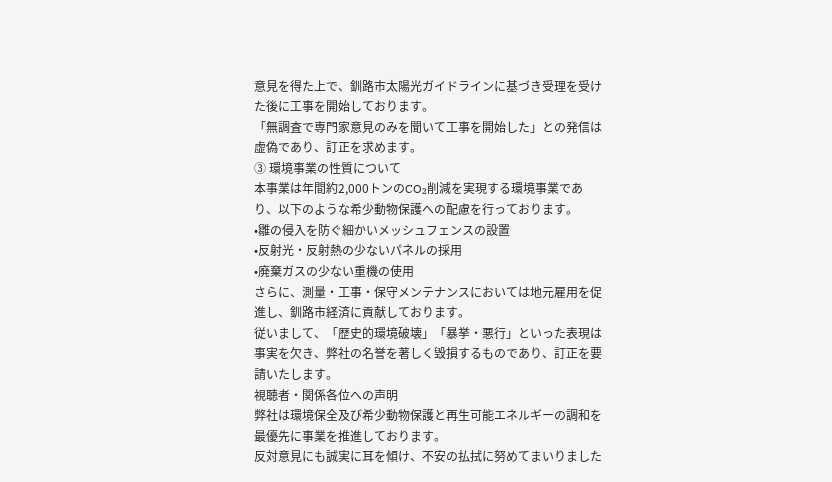意見を得た上で、釧路市太陽光ガイドラインに基づき受理を受けた後に工事を開始しております。
「無調査で専門家意見のみを聞いて工事を開始した」との発信は虚偽であり、訂正を求めます。
③ 環境事業の性質について
本事業は年間約2,000トンのCO₂削減を実現する環境事業であり、以下のような希少動物保護への配慮を行っております。
•雛の侵入を防ぐ細かいメッシュフェンスの設置
•反射光・反射熱の少ないパネルの採用
•廃棄ガスの少ない重機の使用
さらに、測量・工事・保守メンテナンスにおいては地元雇用を促進し、釧路市経済に貢献しております。
従いまして、「歴史的環境破壊」「暴挙・悪行」といった表現は事実を欠き、弊社の名誉を著しく毀損するものであり、訂正を要請いたします。
視聴者・関係各位への声明
弊社は環境保全及び希少動物保護と再生可能エネルギーの調和を最優先に事業を推進しております。
反対意見にも誠実に耳を傾け、不安の払拭に努めてまいりました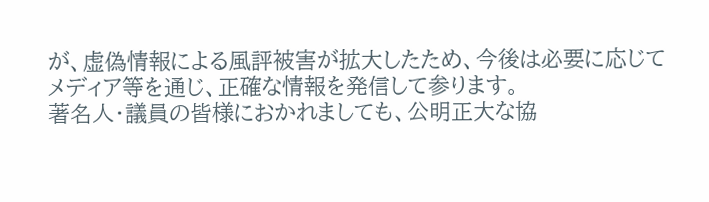が、虚偽情報による風評被害が拡大したため、今後は必要に応じてメディア等を通じ、正確な情報を発信して参ります。
著名人・議員の皆様におかれましても、公明正大な協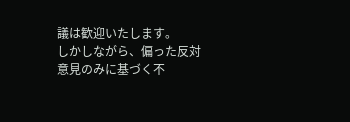議は歓迎いたします。
しかしながら、偏った反対意見のみに基づく不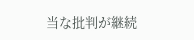当な批判が継続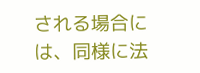される場合には、同様に法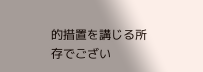的措置を講じる所存でござい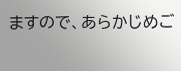ますので、あらかじめご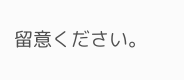留意ください。